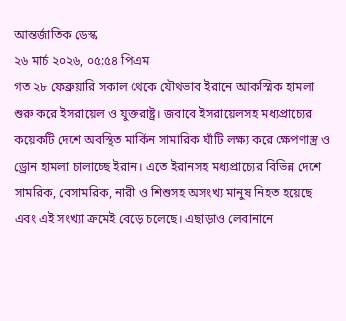আন্তর্জাতিক ডেস্ক
২৬ মার্চ ২০২৬, ০৫:৫৪ পিএম
গত ২৮ ফেব্রুয়ারি সকাল থেকে যৌথভাব ইরানে আকস্মিক হামলা শুরু করে ইসরায়েল ও যুক্তরাষ্ট্র। জবাবে ইসরায়েলসহ মধ্যপ্রাচ্যের কয়েকটি দেশে অবস্থিত মার্কিন সামারিক ঘাঁটি লক্ষ্য করে ক্ষেপণাস্ত্র ও ড্রোন হামলা চালাচ্ছে ইরান। এতে ইরানসহ মধ্যপ্রাচ্যের বিভিন্ন দেশে সামরিক, বেসামরিক, নারী ও শিশুসহ অসংখ্য মানুষ নিহত হয়েছে এবং এই সংখ্যা ক্রমেই বেড়ে চলেছে। এছাড়াও লেবানানে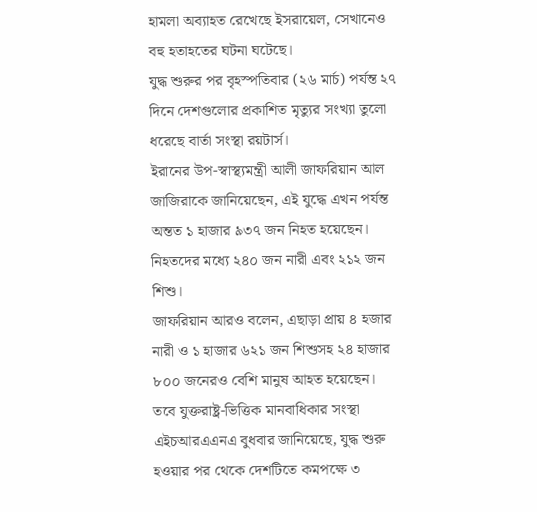হামলা অব্যাহত রেখেছে ইসরায়েল, সেখানেও বহু হতাহতের ঘটনা ঘটেছে।
যুদ্ধ শুরুর পর বৃহস্পতিবার (২৬ মার্চ) পর্যন্ত ২৭ দিনে দেশগুলোর প্রকাশিত মৃত্যুর সংখ্যা তুলো ধরেছে বার্তা সংস্থা রয়টার্স।
ইরানের উপ-স্বাস্থ্যমন্ত্রী আলী জাফরিয়ান আল জাজিরাকে জানিয়েছেন, এই যুদ্ধে এখন পর্যন্ত অন্তত ১ হাজার ৯৩৭ জন নিহত হয়েছেন। নিহতদের মধ্যে ২৪০ জন নারী এবং ২১২ জন শিশু।
জাফরিয়ান আরও বলেন, এছাড়া প্রায় ৪ হজার নারী ও ১ হাজার ৬২১ জন শিশুসহ ২৪ হাজার ৮০০ জনেরও বেশি মানুষ আহত হয়েছেন।
তবে যুক্তরাষ্ট্র-ভিত্তিক মানবাধিকার সংস্থা এইচআরএএনএ বুধবার জানিয়েছে, যুদ্ধ শুরু হওয়ার পর থেকে দেশটিতে কমপক্ষে ৩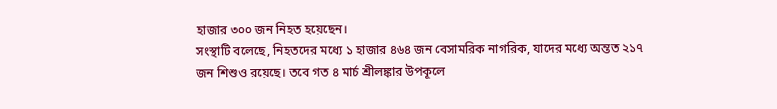হাজার ৩০০ জন নিহত হয়েছেন।
সংস্থাটি বলেছে, নিহতদের মধ্যে ১ হাজার ৪৬৪ জন বেসামরিক নাগরিক, যাদের মধ্যে অন্তত ২১৭ জন শিশুও রয়েছে। তবে গত ৪ মার্চ শ্রীলঙ্কার উপকূলে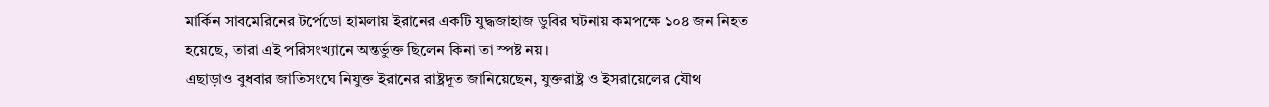মার্কিন সাবমেরিনের টর্পেডো হামলায় ইরানের একটি যুদ্ধজাহাজ ডুবির ঘটনায় কমপক্ষে ১০৪ জন নিহত হয়েছে, তারা এই পরিসংখ্যানে অন্তর্ভুক্ত ছিলেন কিনা তা স্পষ্ট নয়।
এছাড়াও বুধবার জাতিসংঘে নিযুক্ত ইরানের রাষ্ট্রদূত জানিয়েছেন, যুক্তরাষ্ট্র ও ইসরায়েলের যৌথ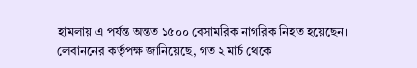হামলায় এ পর্যন্ত অন্তত ১৫০০ বেসামরিক নাগরিক নিহত হয়েছেন।
লেবাননের কর্তৃপক্ষ জানিয়েছে, গত ২ মার্চ থেকে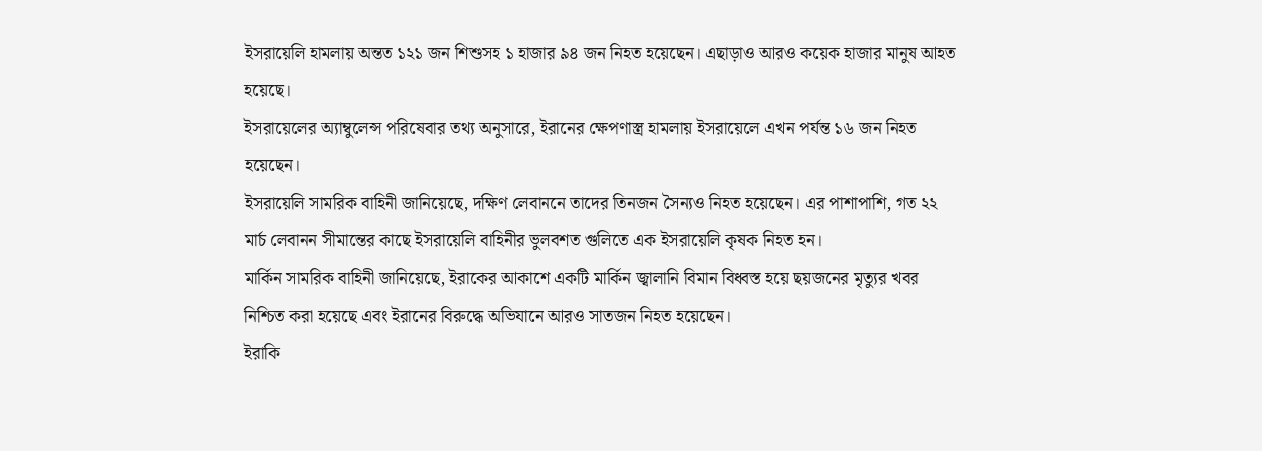ইসরায়েলি হামলায় অন্তত ১২১ জন শিশুসহ ১ হাজার ৯৪ জন নিহত হয়েছেন। এছাড়াও আরও কয়েক হাজার মানুষ আহত হয়েছে।
ইসরায়েলের অ্যাম্বুলেন্স পরিষেবার তথ্য অনুসারে, ইরানের ক্ষেপণাস্ত্র হামলায় ইসরায়েলে এখন পর্যন্ত ১৬ জন নিহত হয়েছেন।
ইসরায়েলি সামরিক বাহিনী জানিয়েছে, দক্ষিণ লেবাননে তাদের তিনজন সৈন্যও নিহত হয়েছেন। এর পাশাপাশি, গত ২২ মার্চ লেবানন সীমান্তের কাছে ইসরায়েলি বাহিনীর ভুলবশত গুলিতে এক ইসরায়েলি কৃষক নিহত হন।
মার্কিন সামরিক বাহিনী জানিয়েছে, ইরাকের আকাশে একটি মার্কিন জ্বালানি বিমান বিধ্বস্ত হয়ে ছয়জনের মৃত্যুর খবর নিশ্চিত করা হয়েছে এবং ইরানের বিরুদ্ধে অভিযানে আরও সাতজন নিহত হয়েছেন।
ইরাকি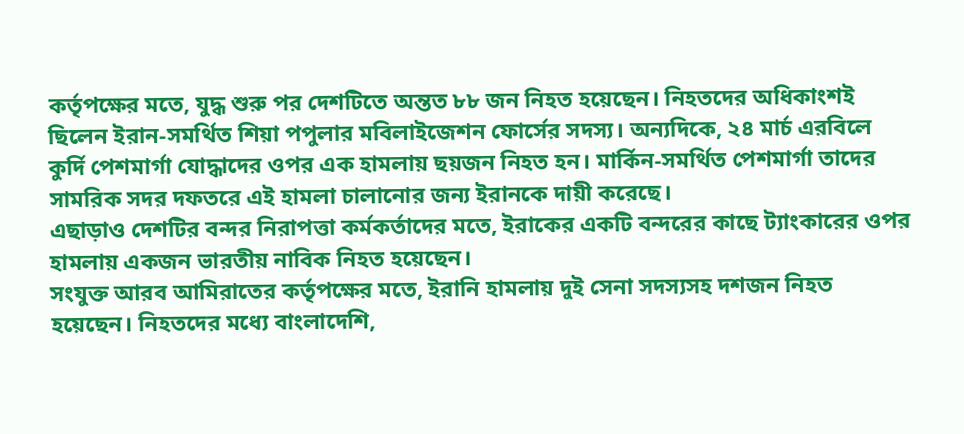কর্তৃপক্ষের মতে, যুদ্ধ শুরু পর দেশটিতে অন্তত ৮৮ জন নিহত হয়েছেন। নিহতদের অধিকাংশই ছিলেন ইরান-সমর্থিত শিয়া পপুলার মবিলাইজেশন ফোর্সের সদস্য। অন্যদিকে, ২৪ মার্চ এরবিলে কুর্দি পেশমার্গা যোদ্ধাদের ওপর এক হামলায় ছয়জন নিহত হন। মার্কিন-সমর্থিত পেশমার্গা তাদের সামরিক সদর দফতরে এই হামলা চালানোর জন্য ইরানকে দায়ী করেছে।
এছাড়াও দেশটির বন্দর নিরাপত্তা কর্মকর্তাদের মতে, ইরাকের একটি বন্দরের কাছে ট্যাংকারের ওপর হামলায় একজন ভারতীয় নাবিক নিহত হয়েছেন।
সংযুক্ত আরব আমিরাতের কর্তৃপক্ষের মতে, ইরানি হামলায় দুই সেনা সদস্যসহ দশজন নিহত হয়েছেন। নিহতদের মধ্যে বাংলাদেশি,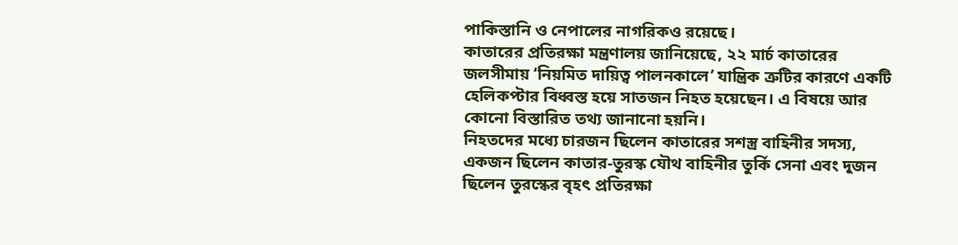পাকিস্তানি ও নেপালের নাগরিকও রয়েছে।
কাতারের প্রতিরক্ষা মন্ত্রণালয় জানিয়েছে, ২২ মার্চ কাতারের জলসীমায় ‘নিয়মিত দায়িত্ব পালনকালে’ যান্ত্রিক ত্রুটির কারণে একটি হেলিকপ্টার বিধ্বস্ত হয়ে সাতজন নিহত হয়েছেন। এ বিষয়ে আর কোনো বিস্তারিত তথ্য জানানো হয়নি।
নিহতদের মধ্যে চারজন ছিলেন কাতারের সশস্ত্র বাহিনীর সদস্য, একজন ছিলেন কাতার-তুরস্ক যৌথ বাহিনীর তুর্কি সেনা এবং দুজন ছিলেন তুরস্কের বৃহৎ প্রতিরক্ষা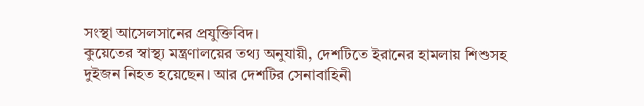সংস্থা আসেলসানের প্রযুক্তিবিদ।
কুয়েতের স্বাস্থ্য মন্ত্রণালয়ের তথ্য অনুযায়ী, দেশটিতে ইরানের হামলায় শিশুসহ দুইজন নিহত হয়েছেন। আর দেশটির সেনাবাহিনী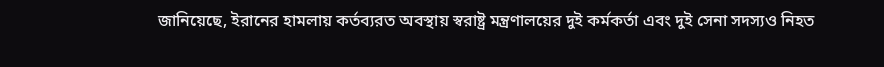জানিয়েছে, ইরানের হামলায় কর্তব্যরত অবস্থায় স্বরাষ্ট্র মন্ত্রণালয়ের দুই কর্মকর্তা এবং দুই সেনা সদস্যও নিহত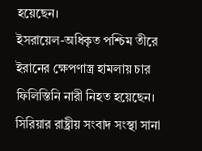হয়েছেন।
ইসরায়েল-অধিকৃত পশ্চিম তীরে ইরানের ক্ষেপণাস্ত্র হামলায় চার ফিলিস্তিনি নারী নিহত হয়েছেন।
সিরিয়ার রাষ্ট্রীয় সংবাদ সংস্থা সানা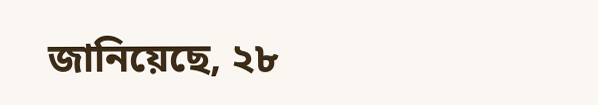জানিয়েছে, ২৮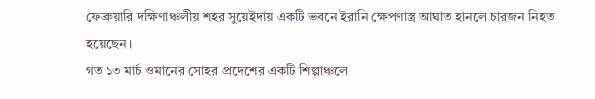ফেব্রুয়ারি দক্ষিণাঞ্চলীয় শহর সুয়েইদায় একটি ভবনে ইরানি ক্ষেপণাস্ত্র আঘাত হানলে চারজন নিহত হয়েছেন।
গত ১৩ মার্চ ওমানের সোহর প্রদেশের একটি শিল্পাঞ্চলে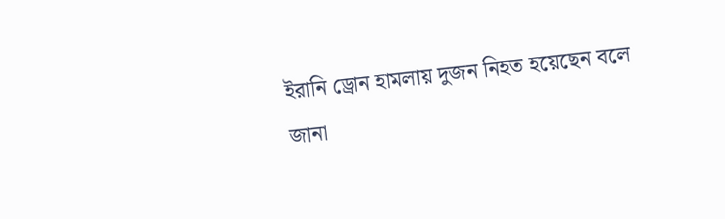ইরানি ড্রোন হামলায় দুজন নিহত হয়েছেন বলে জানা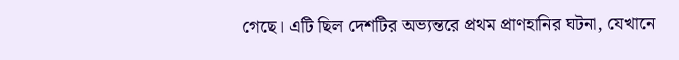গেছে। এটি ছিল দেশটির অভ্যন্তরে প্রথম প্রাণহানির ঘটনা, যেখানে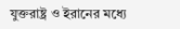যুক্তরাষ্ট্র ও ইরানের মধ্যে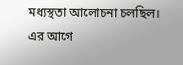মধ্যস্থতা আলোচনা চলছিল। এর আগে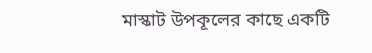মাস্কাট উপকূলের কাছে একটি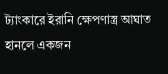ট্যাংকারে ইরানি ক্ষেপণাস্ত্র আঘাত হানলে একজন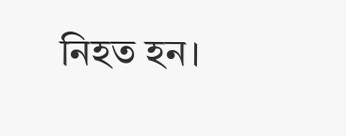নিহত হন।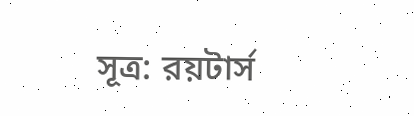সূত্র: রয়টার্স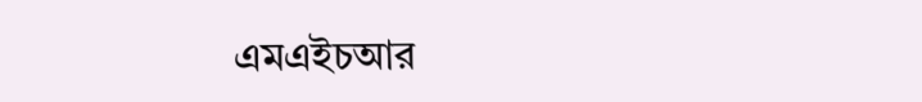এমএইচআর